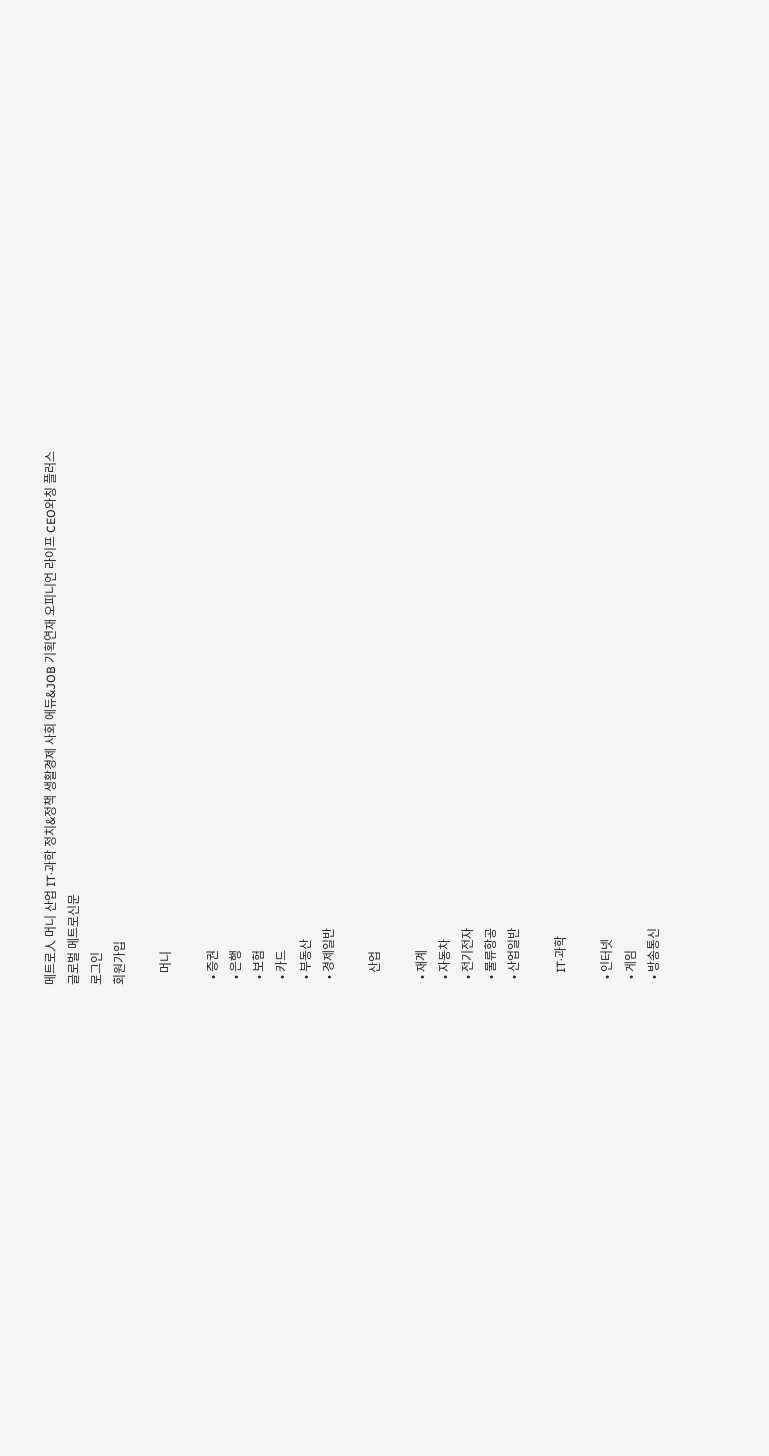메트로人 머니 산업 IT·과학 정치&정책 생활경제 사회 에듀&JOB 기획연재 오피니언 라이프 CEO와칭 플러스
글로벌 메트로신문
로그인
회원가입

    머니

  • 증권
  • 은행
  • 보험
  • 카드
  • 부동산
  • 경제일반

    산업

  • 재계
  • 자동차
  • 전기전자
  • 물류항공
  • 산업일반

    IT·과학

  • 인터넷
  • 게임
  • 방송통신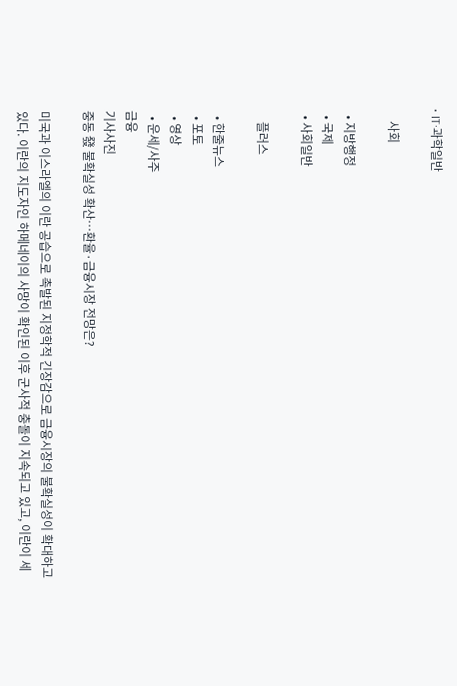• IT·과학일반

    사회

  • 지방행정
  • 국제
  • 사회일반

    플러스

  • 한줄뉴스
  • 포토
  • 영상
  • 운세/사주
금융
기사사진
중동 發 불확실성 확산…환율·금융시장 전망은?

미국과 이스라엘의 이란 공습으로 촉발된 지정학적 긴장감으로 금융시장의 불확실성이 확대하고 있다. 이란의 지도자인 하메네이의 사망이 확인된 이후 군사적 충돌이 지속되고 있고, 이란이 세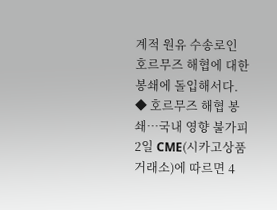계적 원유 수송로인 호르무즈 해협에 대한 봉쇄에 돌입해서다. ◆ 호르무즈 해협 봉쇄…국내 영향 불가피 2일 CME(시카고상품거래소)에 따르면 4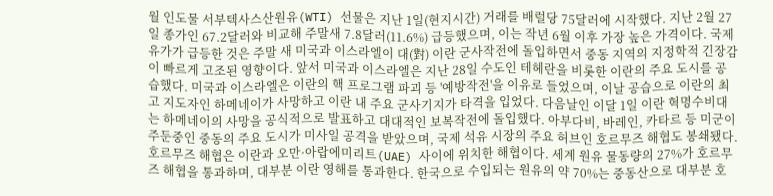월 인도물 서부텍사스산원유(WTI) 선물은 지난 1일(현지시간) 거래를 배럴당 75달러에 시작했다. 지난 2월 27일 종가인 67.2달러와 비교해 주말새 7.8달러(11.6%) 급등했으며, 이는 작년 6월 이후 가장 높은 가격이다. 국제 유가가 급등한 것은 주말 새 미국과 이스라엘이 대(對) 이란 군사작전에 돌입하면서 중동 지역의 지정학적 긴장감이 빠르게 고조된 영향이다. 앞서 미국과 이스라엘은 지난 28일 수도인 테헤란을 비롯한 이란의 주요 도시를 공습했다. 미국과 이스라엘은 이란의 핵 프로그램 파괴 등 '예방작전'을 이유로 들었으며, 이날 공습으로 이란의 최고 지도자인 하메네이가 사망하고 이란 내 주요 군사기지가 타격을 입었다. 다음날인 이달 1일 이란 혁명수비대는 하메네이의 사망을 공식적으로 발표하고 대대적인 보복작전에 돌입했다. 아부다비, 바레인, 카타르 등 미군이 주둔중인 중동의 주요 도시가 미사일 공격을 받았으며, 국제 석유 시장의 주요 허브인 호르무즈 해협도 봉쇄됐다. 호르무즈 해협은 이란과 오만·아랍에미리트(UAE) 사이에 위치한 해협이다. 세계 원유 물동량의 27%가 호르무즈 해협을 통과하며, 대부분 이란 영해를 통과한다. 한국으로 수입되는 원유의 약 70%는 중동산으로 대부분 호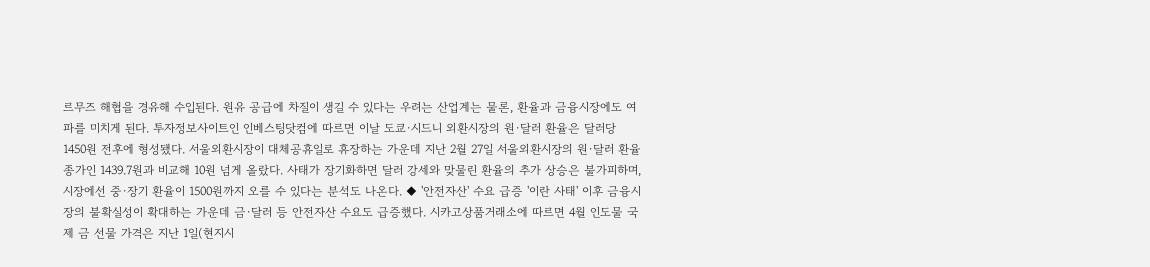르무즈 해협을 경유해 수입된다. 원유 공급에 차질이 생길 수 있다는 우려는 산업계는 물론, 환율과 금융시장에도 여파를 미치게 된다. 투자정보사이트인 인베스팅닷컴에 따르면 이날 도쿄·시드니 외환시장의 원·달러 환율은 달러당 1450원 전후에 형성됐다. 서울외환시장이 대체공휴일로 휴장하는 가운데 지난 2월 27일 서울외환시장의 원·달러 환율 종가인 1439.7원과 비교해 10원 넘게 올랐다. 사태가 장기화하면 달러 강세와 맞물린 환율의 추가 상승은 불가피하며, 시장에선 중·장기 환율이 1500원까지 오를 수 있다는 분석도 나온다. ◆ '안전자산' 수요 급증 '이란 사태' 이후 금융시장의 불확실성이 확대하는 가운데 금·달러 등 안전자산 수요도 급증했다. 시카고상품거래소에 따르면 4월 인도물 국제 금 선물 가격은 지난 1일(현지시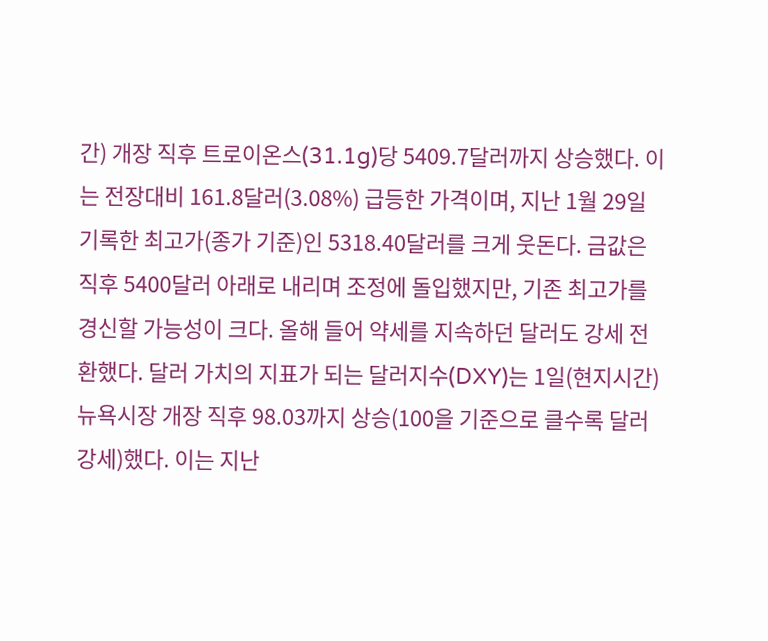간) 개장 직후 트로이온스(31.1g)당 5409.7달러까지 상승했다. 이는 전장대비 161.8달러(3.08%) 급등한 가격이며, 지난 1월 29일 기록한 최고가(종가 기준)인 5318.40달러를 크게 웃돈다. 금값은 직후 5400달러 아래로 내리며 조정에 돌입했지만, 기존 최고가를 경신할 가능성이 크다. 올해 들어 약세를 지속하던 달러도 강세 전환했다. 달러 가치의 지표가 되는 달러지수(DXY)는 1일(현지시간) 뉴욕시장 개장 직후 98.03까지 상승(100을 기준으로 클수록 달러 강세)했다. 이는 지난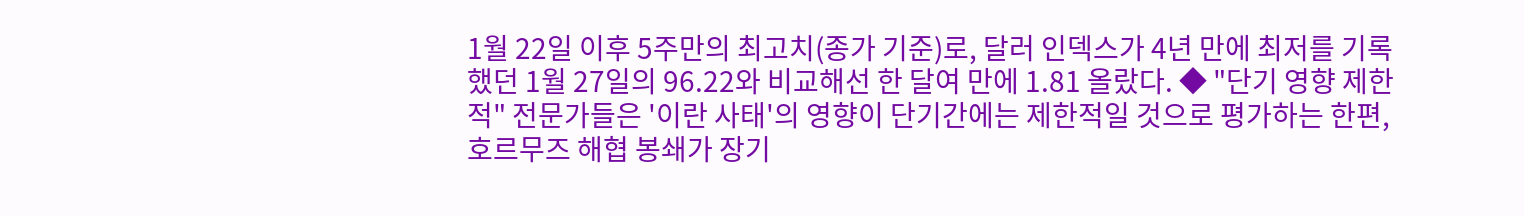1월 22일 이후 5주만의 최고치(종가 기준)로, 달러 인덱스가 4년 만에 최저를 기록했던 1월 27일의 96.22와 비교해선 한 달여 만에 1.81 올랐다. ◆ "단기 영향 제한적" 전문가들은 '이란 사태'의 영향이 단기간에는 제한적일 것으로 평가하는 한편, 호르무즈 해협 봉쇄가 장기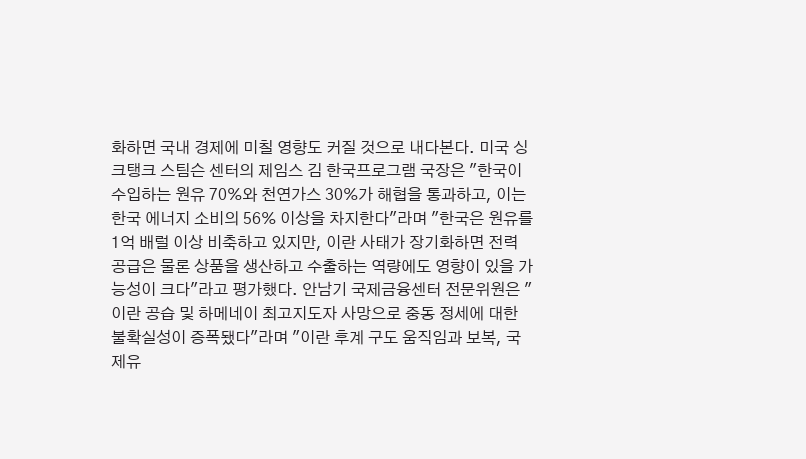화하면 국내 경제에 미칠 영향도 커질 것으로 내다본다. 미국 싱크탱크 스팀슨 센터의 제임스 김 한국프로그램 국장은 "한국이 수입하는 원유 70%와 천연가스 30%가 해협을 통과하고, 이는 한국 에너지 소비의 56% 이상을 차지한다"라며 "한국은 원유를 1억 배럴 이상 비축하고 있지만, 이란 사태가 장기화하면 전력 공급은 물론 상품을 생산하고 수출하는 역량에도 영향이 있을 가능성이 크다"라고 평가했다. 안남기 국제금융센터 전문위원은 "이란 공습 및 하메네이 최고지도자 사망으로 중동 정세에 대한 불확실성이 증폭됐다"라며 "이란 후계 구도 움직임과 보복, 국제유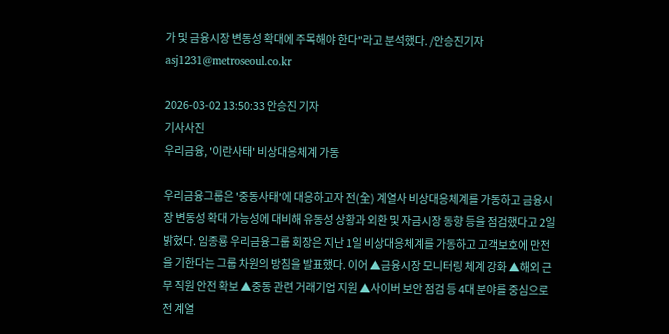가 및 금융시장 변동성 확대에 주목해야 한다"라고 분석했다. /안승진기자 asj1231@metroseoul.co.kr

2026-03-02 13:50:33 안승진 기자
기사사진
우리금융, '이란사태' 비상대응체계 가동

우리금융그룹은 '중동사태'에 대응하고자 전(全) 계열사 비상대응체계를 가동하고 금융시장 변동성 확대 가능성에 대비해 유동성 상황과 외환 및 자금시장 동향 등을 점검했다고 2일 밝혔다. 임종룡 우리금융그룹 회장은 지난 1일 비상대응체계를 가동하고 고객보호에 만전을 기한다는 그룹 차원의 방침을 발표했다. 이어 ▲금융시장 모니터링 체계 강화 ▲해외 근무 직원 안전 확보 ▲중동 관련 거래기업 지원 ▲사이버 보안 점검 등 4대 분야를 중심으로 전 계열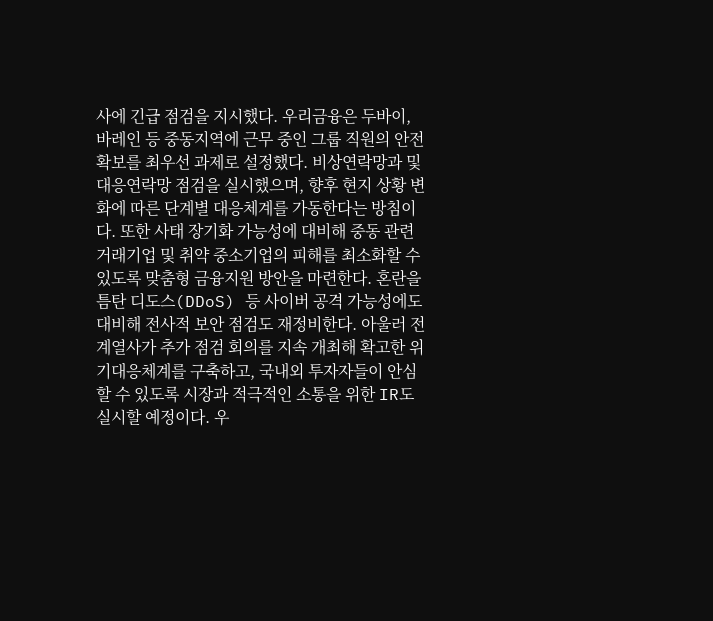사에 긴급 점검을 지시했다. 우리금융은 두바이, 바레인 등 중동지역에 근무 중인 그룹 직원의 안전 확보를 최우선 과제로 설정했다. 비상연락망과 및 대응연락망 점검을 실시했으며, 향후 현지 상황 변화에 따른 단계별 대응체계를 가동한다는 방침이다. 또한 사태 장기화 가능성에 대비해 중동 관련 거래기업 및 취약 중소기업의 피해를 최소화할 수 있도록 맞춤형 금융지원 방안을 마련한다. 혼란을 틈탄 디도스(DDoS) 등 사이버 공격 가능성에도 대비해 전사적 보안 점검도 재정비한다. 아울러 전 계열사가 추가 점검 회의를 지속 개최해 확고한 위기대응체계를 구축하고, 국내외 투자자들이 안심할 수 있도록 시장과 적극적인 소통을 위한 IR도 실시할 예정이다. 우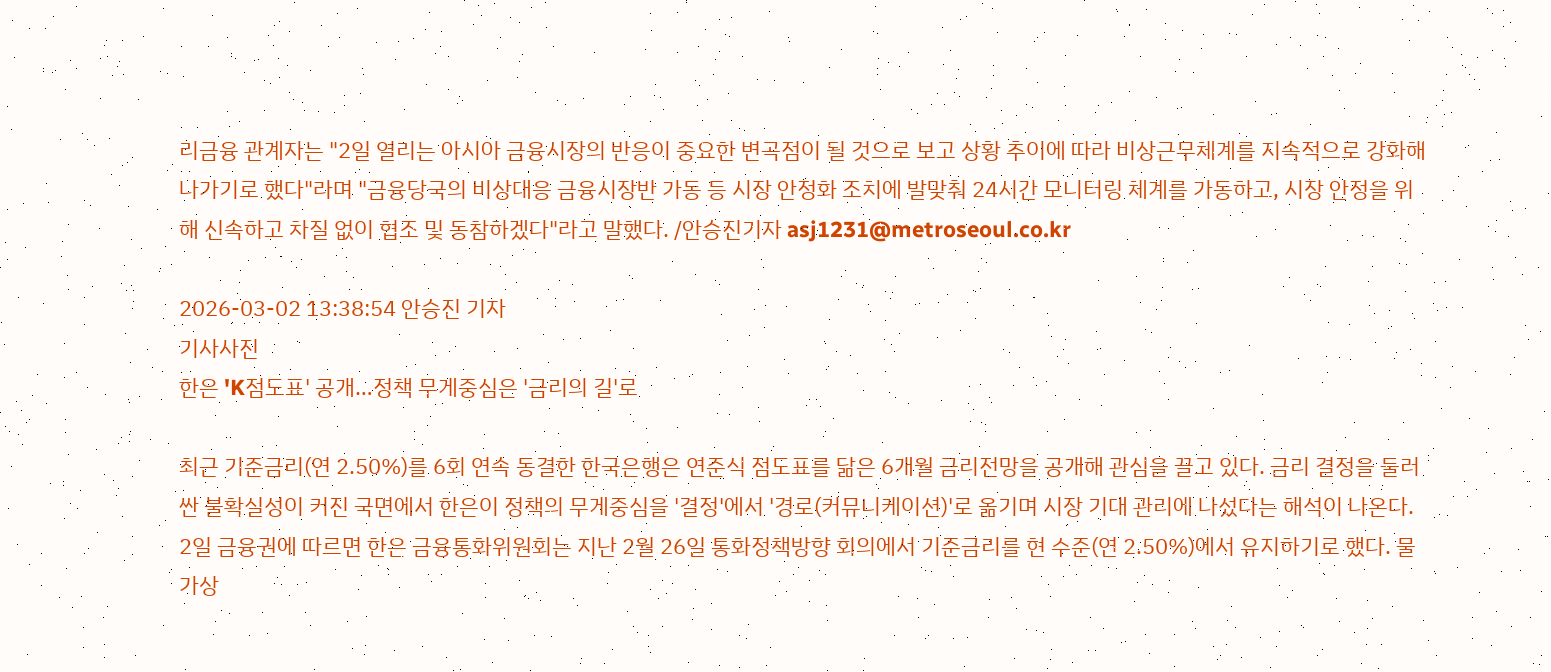리금융 관계자는 "2일 열리는 아시아 금융시장의 반응이 중요한 변곡점이 될 것으로 보고 상황 추이에 따라 비상근무체계를 지속적으로 강화해 나가기로 했다"라며 "금융당국의 비상대응 금융시장반 가동 등 시장 안정화 조치에 발맞춰 24시간 모니터링 체계를 가동하고, 시장 안정을 위해 신속하고 차질 없이 협조 및 동참하겠다"라고 말했다. /안승진기자 asj1231@metroseoul.co.kr

2026-03-02 13:38:54 안승진 기자
기사사진
한은 'K점도표' 공개…정책 무게중심은 '금리의 길'로

최근 기준금리(연 2.50%)를 6회 연속 동결한 한국은행은 연준식 점도표를 닮은 6개월 금리전망을 공개해 관심을 끌고 있다. 금리 결정을 둘러싼 불확실성이 커진 국면에서 한은이 정책의 무게중심을 '결정'에서 '경로(커뮤니케이션)'로 옮기며 시장 기대 관리에 나섰다는 해석이 나온다. 2일 금융권에 따르면 한은 금융통화위원회는 지난 2월 26일 통화정책방향 회의에서 기준금리를 현 수준(연 2.50%)에서 유지하기로 했다. 물가상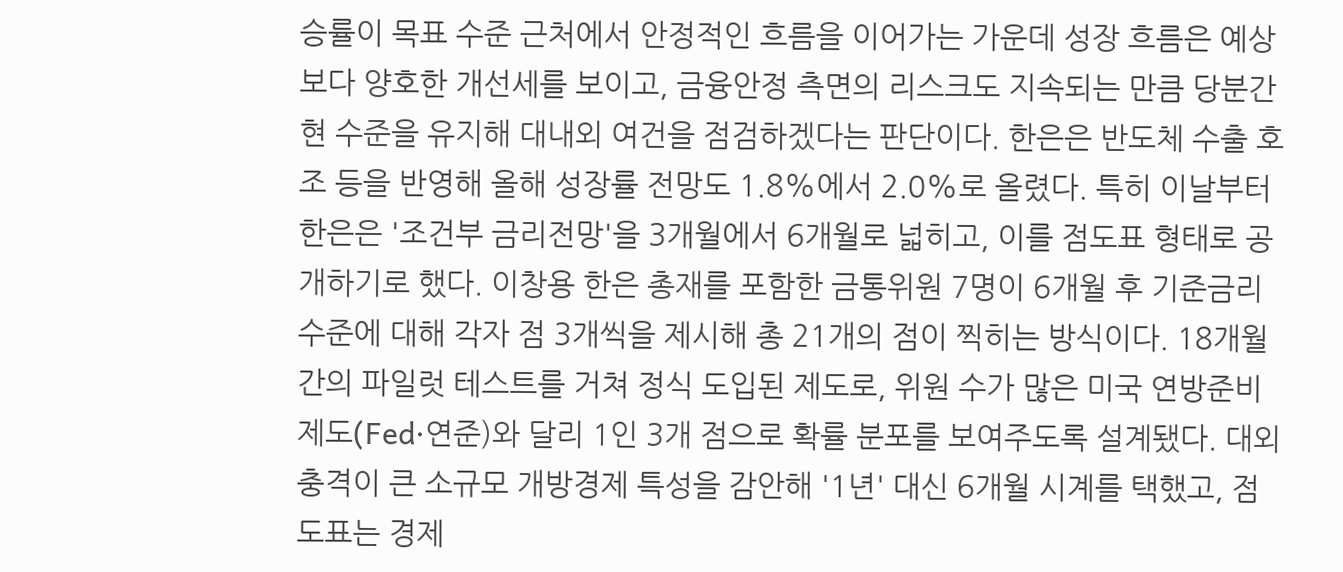승률이 목표 수준 근처에서 안정적인 흐름을 이어가는 가운데 성장 흐름은 예상보다 양호한 개선세를 보이고, 금융안정 측면의 리스크도 지속되는 만큼 당분간 현 수준을 유지해 대내외 여건을 점검하겠다는 판단이다. 한은은 반도체 수출 호조 등을 반영해 올해 성장률 전망도 1.8%에서 2.0%로 올렸다. 특히 이날부터 한은은 '조건부 금리전망'을 3개월에서 6개월로 넓히고, 이를 점도표 형태로 공개하기로 했다. 이창용 한은 총재를 포함한 금통위원 7명이 6개월 후 기준금리 수준에 대해 각자 점 3개씩을 제시해 총 21개의 점이 찍히는 방식이다. 18개월간의 파일럿 테스트를 거쳐 정식 도입된 제도로, 위원 수가 많은 미국 연방준비제도(Fed·연준)와 달리 1인 3개 점으로 확률 분포를 보여주도록 설계됐다. 대외 충격이 큰 소규모 개방경제 특성을 감안해 '1년' 대신 6개월 시계를 택했고, 점도표는 경제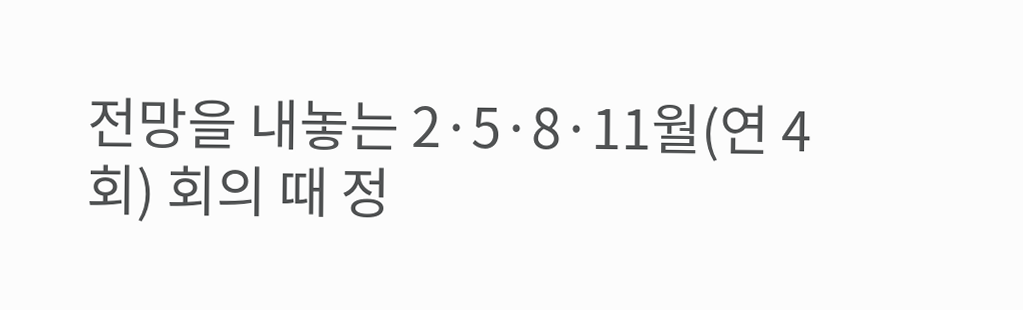전망을 내놓는 2·5·8·11월(연 4회) 회의 때 정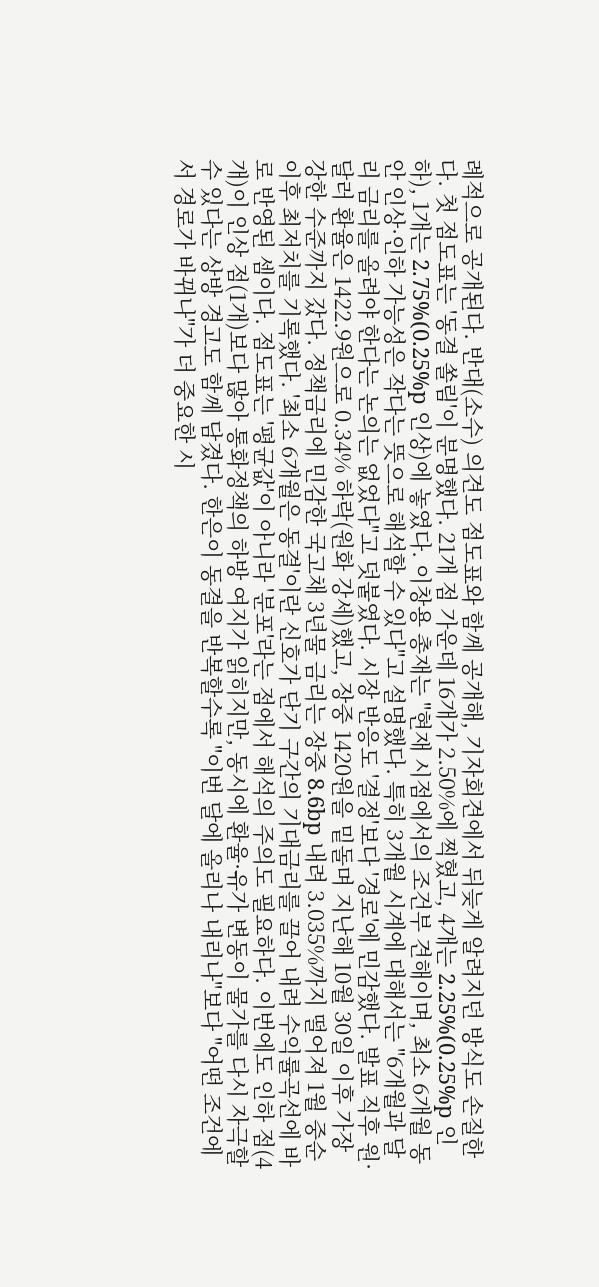례적으로 공개된다. 반대(소수) 의견도 점도표와 함께 공개해, 기자회견에서 뒤늦게 알려지던 방식도 손질한다. 첫 점도표는 '동결 쏠림'이 분명했다. 21개 점 가운데 16개가 2.50%에 찍혔고, 4개는 2.25%(0.25%p 인하), 1개는 2.75%(0.25%p 인상)에 놓였다. 이창용 총재는 "현재 시점에서의 조건부 견해이며, 최소 6개월 동안 인상·인하 가능성은 작다는 뜻으로 해석할 수 있다"고 설명했다. 특히 3개월 시계에 대해서는 "6개월과 달리 금리를 올려야 한다는 논의는 없었다"고 덧붙였다. 시장 반응도 '결정'보다 '경로'에 민감했다. 발표 직후 원·달러 환율은 1422.9원으로 0.34% 하락(원화 강세)했고, 장중 1420원을 밑돌며 지난해 10월 30일 이후 가장 강한 수준까지 갔다. 정책금리에 민감한 국고채 3년물 금리는 장중 8.6bp 내려 3.035%까지 떨어져 1월 중순 이후 최저치를 기록했다. '최소 6개월은 동결'이란 신호가 단기 구간의 기대금리를 끌어 내려 수익률곡선에 바로 반영된 셈이다. 점도표는 '평균값'이 아니라 '분포'라는 점에서 해석의 주의도 필요하다. 이번에도 인하 점(4개)이 인상 점(1개)보다 많아 통화정책의 하방 여지가 읽히지만, 동시에 환율·유가 변동이 물가를 다시 자극할 수 있다는 상방 경고도 함께 담겼다. 한은이 동결을 반복할수록 "이번 달에 올리나 내리나"보다 "어떤 조건에서 경로가 바뀌나"가 더 중요한 시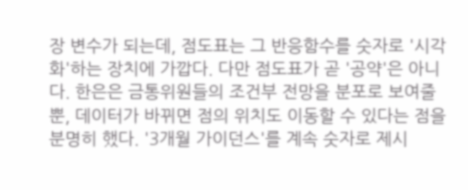장 변수가 되는데, 점도표는 그 반응함수를 숫자로 '시각화'하는 장치에 가깝다. 다만 점도표가 곧 '공약'은 아니다. 한은은 금통위원들의 조건부 전망을 분포로 보여줄 뿐, 데이터가 바뀌면 점의 위치도 이동할 수 있다는 점을 분명히 했다. '3개월 가이던스'를 계속 숫자로 제시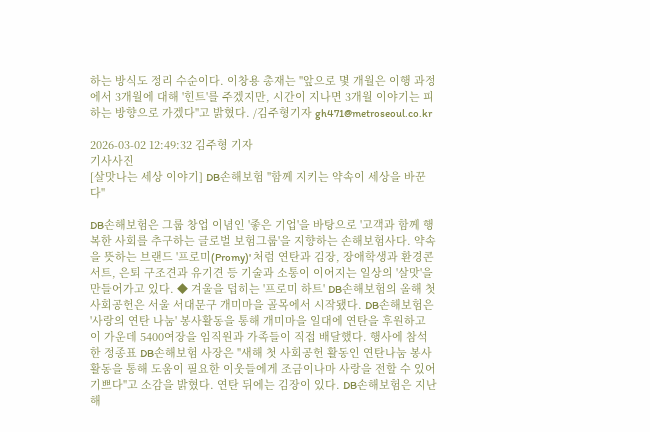하는 방식도 정리 수순이다. 이창용 총재는 "앞으로 몇 개월은 이행 과정에서 3개월에 대해 '힌트'를 주겠지만, 시간이 지나면 3개월 이야기는 피하는 방향으로 가겠다"고 밝혔다. /김주형기자 gh471@metroseoul.co.kr

2026-03-02 12:49:32 김주형 기자
기사사진
[살맛나는 세상 이야기] DB손해보험 "함께 지키는 약속이 세상을 바꾼다"

DB손해보험은 그룹 창업 이념인 '좋은 기업'을 바탕으로 '고객과 함께 행복한 사회를 추구하는 글로벌 보험그룹'을 지향하는 손해보험사다. 약속을 뜻하는 브랜드 '프로미(Promy)' 처럼 연탄과 김장, 장애학생과 환경콘서트, 은퇴 구조견과 유기견 등 기술과 소통이 이어지는 일상의 '살맛'을 만들어가고 있다. ◆ 겨울을 덥히는 '프로미 하트' DB손해보험의 올해 첫 사회공헌은 서울 서대문구 개미마을 골목에서 시작됐다. DB손해보험은 '사랑의 연탄 나눔' 봉사활동을 통해 개미마을 일대에 연탄을 후원하고 이 가운데 5400여장을 임직원과 가족들이 직접 배달했다. 행사에 참석한 정종표 DB손해보험 사장은 "새해 첫 사회공헌 활동인 연탄나눔 봉사활동을 통해 도움이 필요한 이웃들에게 조금이나마 사랑을 전할 수 있어 기쁘다"고 소감을 밝혔다. 연탄 뒤에는 김장이 있다. DB손해보험은 지난해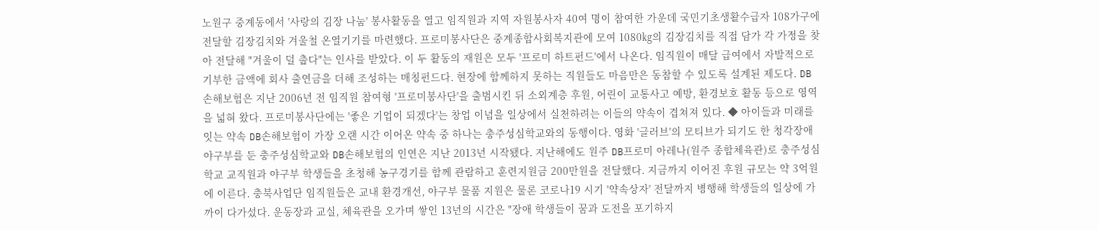노원구 중계동에서 '사랑의 김장 나눔' 봉사활동을 열고 임직원과 지역 자원봉사자 40여 명이 참여한 가운데 국민기초생활수급자 108가구에 전달할 김장김치와 겨울철 온열기기를 마련했다. 프로미봉사단은 중계종합사회복지관에 모여 1080㎏의 김장김치를 직접 담가 각 가정을 찾아 전달해 "겨울이 덜 춥다"는 인사를 받았다. 이 두 활동의 재원은 모두 '프로미 하트펀드'에서 나온다. 임직원이 매달 급여에서 자발적으로 기부한 금액에 회사 출연금을 더해 조성하는 매칭펀드다. 현장에 함께하지 못하는 직원들도 마음만은 동참할 수 있도록 설계된 제도다. DB손해보험은 지난 2006년 전 임직원 참여형 '프로미봉사단'을 출범시킨 뒤 소외계층 후원, 어린이 교통사고 예방, 환경보호 활동 등으로 영역을 넓혀 왔다. 프로미봉사단에는 '좋은 기업이 되겠다'는 창업 이념을 일상에서 실천하려는 이들의 약속이 겹쳐져 있다. ◆ 아이들과 미래를 잇는 약속 DB손해보험이 가장 오랜 시간 이어온 약속 중 하나는 충주성심학교와의 동행이다. 영화 '글러브'의 모티브가 되기도 한 청각장애 야구부를 둔 충주성심학교와 DB손해보험의 인연은 지난 2013년 시작됐다. 지난해에도 원주 DB프로미 아레나(원주 종합체육관)로 충주성심학교 교직원과 야구부 학생들을 초청해 농구경기를 함께 관람하고 훈련지원금 200만원을 전달했다. 지금까지 이어진 후원 규모는 약 3억원에 이른다. 충북사업단 임직원들은 교내 환경개선, 야구부 물품 지원은 물론 코로나19 시기 '약속상자' 전달까지 병행해 학생들의 일상에 가까이 다가섰다. 운동장과 교실, 체육관을 오가며 쌓인 13년의 시간은 "장애 학생들이 꿈과 도전을 포기하지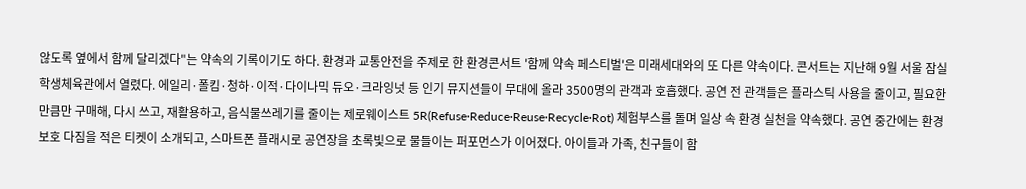않도록 옆에서 함께 달리겠다"는 약속의 기록이기도 하다. 환경과 교통안전을 주제로 한 환경콘서트 '함께 약속 페스티벌'은 미래세대와의 또 다른 약속이다. 콘서트는 지난해 9월 서울 잠실학생체육관에서 열렸다. 에일리·폴킴·청하·이적·다이나믹 듀오·크라잉넛 등 인기 뮤지션들이 무대에 올라 3500명의 관객과 호흡했다. 공연 전 관객들은 플라스틱 사용을 줄이고, 필요한 만큼만 구매해, 다시 쓰고, 재활용하고, 음식물쓰레기를 줄이는 제로웨이스트 5R(Refuse·Reduce·Reuse·Recycle·Rot) 체험부스를 돌며 일상 속 환경 실천을 약속했다. 공연 중간에는 환경 보호 다짐을 적은 티켓이 소개되고, 스마트폰 플래시로 공연장을 초록빛으로 물들이는 퍼포먼스가 이어졌다. 아이들과 가족, 친구들이 함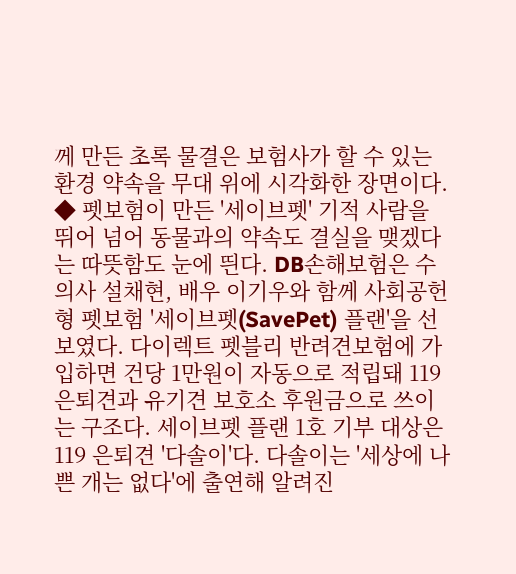께 만든 초록 물결은 보험사가 할 수 있는 환경 약속을 무대 위에 시각화한 장면이다. ◆ 펫보험이 만든 '세이브펫' 기적 사람을 뛰어 넘어 동물과의 약속도 결실을 맺겠다는 따뜻함도 눈에 띈다. DB손해보험은 수의사 설채현, 배우 이기우와 함께 사회공헌형 펫보험 '세이브펫(SavePet) 플랜'을 선보였다. 다이렉트 펫블리 반려견보험에 가입하면 건당 1만원이 자동으로 적립돼 119 은퇴견과 유기견 보호소 후원금으로 쓰이는 구조다. 세이브펫 플랜 1호 기부 대상은 119 은퇴견 '다솔이'다. 다솔이는 '세상에 나쁜 개는 없다'에 출연해 알려진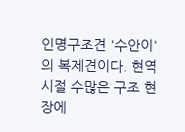인명구조견 '수안이'의 복제견이다. 현역 시절 수많은 구조 현장에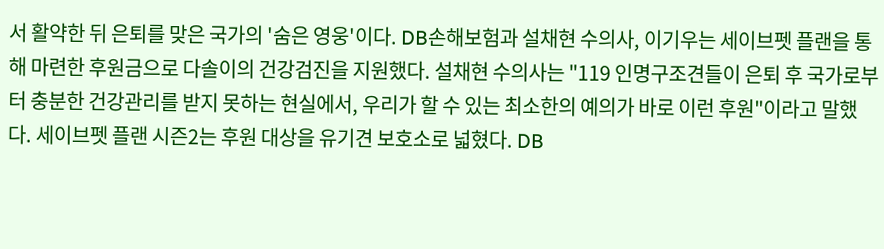서 활약한 뒤 은퇴를 맞은 국가의 '숨은 영웅'이다. DB손해보험과 설채현 수의사, 이기우는 세이브펫 플랜을 통해 마련한 후원금으로 다솔이의 건강검진을 지원했다. 설채현 수의사는 "119 인명구조견들이 은퇴 후 국가로부터 충분한 건강관리를 받지 못하는 현실에서, 우리가 할 수 있는 최소한의 예의가 바로 이런 후원"이라고 말했다. 세이브펫 플랜 시즌2는 후원 대상을 유기견 보호소로 넓혔다. DB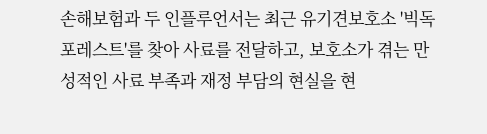손해보험과 두 인플루언서는 최근 유기견보호소 '빅독포레스트'를 찾아 사료를 전달하고, 보호소가 겪는 만성적인 사료 부족과 재정 부담의 현실을 현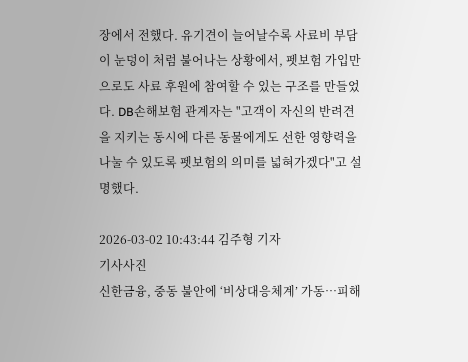장에서 전했다. 유기견이 늘어날수록 사료비 부담이 눈덩이 처럼 불어나는 상황에서, 펫보험 가입만으로도 사료 후원에 참여할 수 있는 구조를 만들었다. DB손해보험 관계자는 "고객이 자신의 반려견을 지키는 동시에 다른 동물에게도 선한 영향력을 나눌 수 있도록 펫보험의 의미를 넓혀가겠다"고 설명했다.

2026-03-02 10:43:44 김주형 기자
기사사진
신한금융, 중동 불안에 ‘비상대응체계’ 가동…피해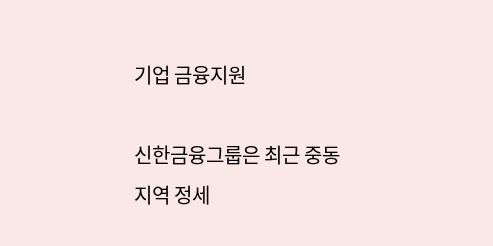기업 금융지원

신한금융그룹은 최근 중동 지역 정세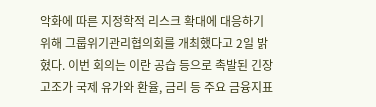악화에 따른 지정학적 리스크 확대에 대응하기 위해 그룹위기관리협의회를 개최했다고 2일 밝혔다. 이번 회의는 이란 공습 등으로 촉발된 긴장 고조가 국제 유가와 환율, 금리 등 주요 금융지표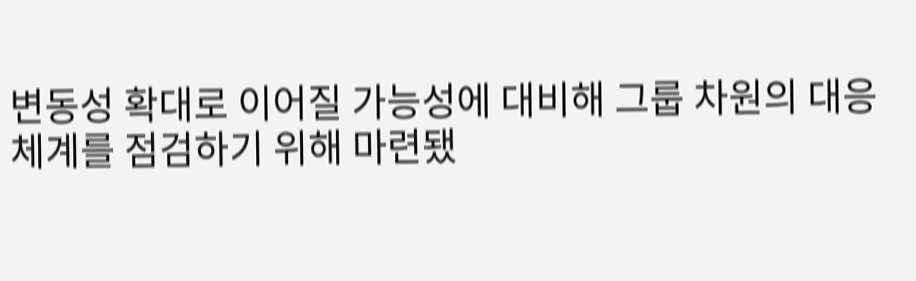변동성 확대로 이어질 가능성에 대비해 그룹 차원의 대응 체계를 점검하기 위해 마련됐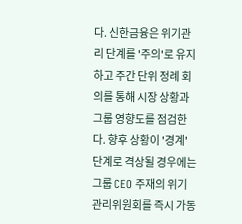다. 신한금융은 위기관리 단계를 '주의'로 유지하고 주간 단위 정례 회의를 통해 시장 상황과 그룹 영향도를 점검한다. 향후 상황이 '경계' 단계로 격상될 경우에는 그룹 CEO 주재의 위기관리위원회를 즉시 가동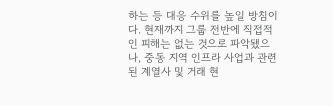하는 등 대응 수위를 높일 방침이다. 현재까지 그룹 전반에 직접적인 피해는 없는 것으로 파악됐으나, 중동 지역 인프라 사업과 관련된 계열사 및 거래 현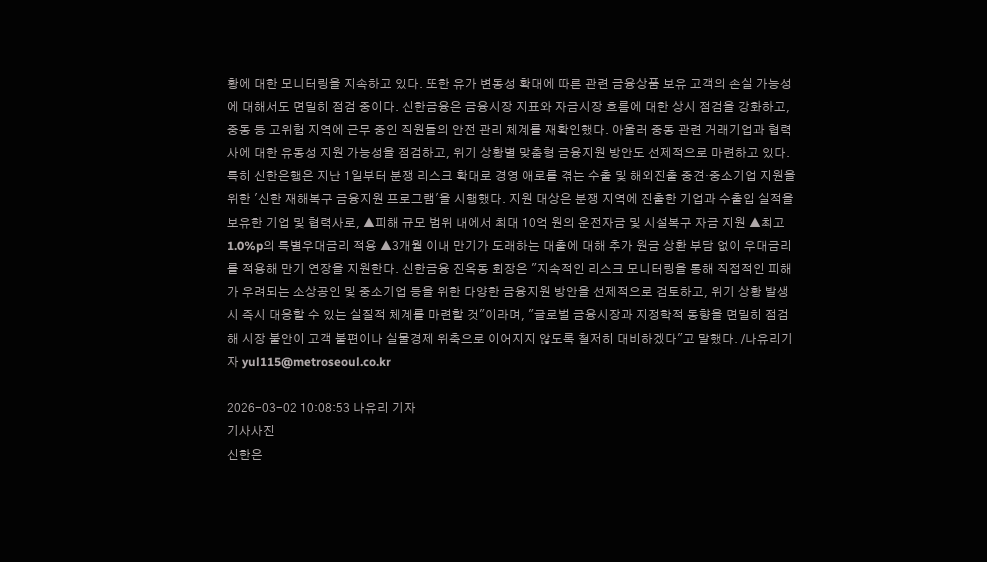황에 대한 모니터링을 지속하고 있다. 또한 유가 변동성 확대에 따른 관련 금융상품 보유 고객의 손실 가능성에 대해서도 면밀히 점검 중이다. 신한금융은 금융시장 지표와 자금시장 흐름에 대한 상시 점검을 강화하고, 중동 등 고위험 지역에 근무 중인 직원들의 안전 관리 체계를 재확인했다. 아울러 중동 관련 거래기업과 협력사에 대한 유동성 지원 가능성을 점검하고, 위기 상황별 맞춤형 금융지원 방안도 선제적으로 마련하고 있다. 특히 신한은행은 지난 1일부터 분쟁 리스크 확대로 경영 애로를 겪는 수출 및 해외진출 중견·중소기업 지원을 위한 '신한 재해복구 금융지원 프로그램'을 시행했다. 지원 대상은 분쟁 지역에 진출한 기업과 수출입 실적을 보유한 기업 및 협력사로, ▲피해 규모 범위 내에서 최대 10억 원의 운전자금 및 시설복구 자금 지원 ▲최고 1.0%p의 특별우대금리 적용 ▲3개월 이내 만기가 도래하는 대출에 대해 추가 원금 상환 부담 없이 우대금리를 적용해 만기 연장을 지원한다. 신한금융 진옥동 회장은 "지속적인 리스크 모니터링을 통해 직접적인 피해가 우려되는 소상공인 및 중소기업 등을 위한 다양한 금융지원 방안을 선제적으로 검토하고, 위기 상황 발생 시 즉시 대응할 수 있는 실질적 체계를 마련할 것"이라며, "글로벌 금융시장과 지정학적 동향을 면밀히 점검해 시장 불안이 고객 불편이나 실물경제 위축으로 이어지지 않도록 철저히 대비하겠다"고 말했다. /나유리기자 yul115@metroseoul.co.kr

2026-03-02 10:08:53 나유리 기자
기사사진
신한은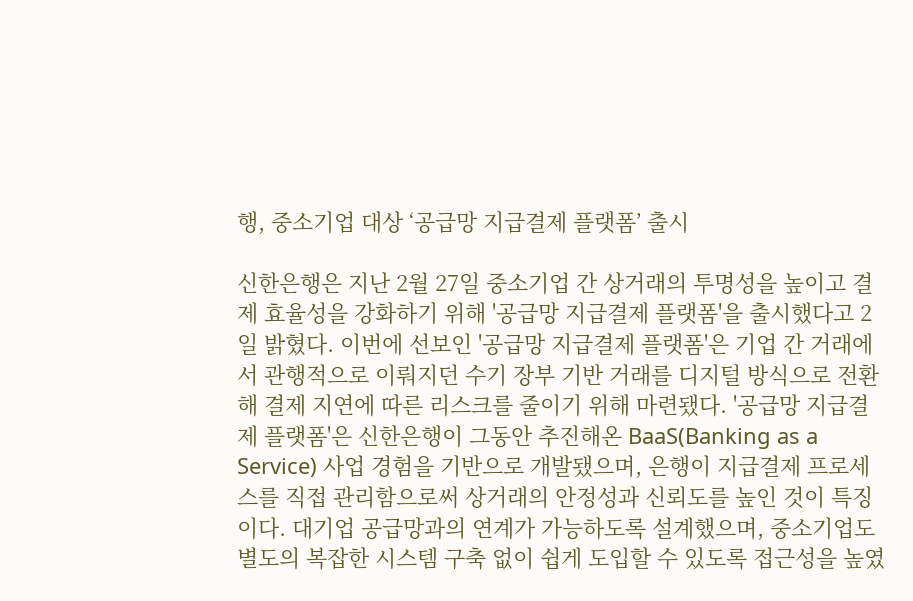행, 중소기업 대상 ‘공급망 지급결제 플랫폼’ 출시

신한은행은 지난 2월 27일 중소기업 간 상거래의 투명성을 높이고 결제 효율성을 강화하기 위해 '공급망 지급결제 플랫폼'을 출시했다고 2일 밝혔다. 이번에 선보인 '공급망 지급결제 플랫폼'은 기업 간 거래에서 관행적으로 이뤄지던 수기 장부 기반 거래를 디지털 방식으로 전환해 결제 지연에 따른 리스크를 줄이기 위해 마련됐다. '공급망 지급결제 플랫폼'은 신한은행이 그동안 추진해온 BaaS(Banking as a Service) 사업 경험을 기반으로 개발됐으며, 은행이 지급결제 프로세스를 직접 관리함으로써 상거래의 안정성과 신뢰도를 높인 것이 특징이다. 대기업 공급망과의 연계가 가능하도록 설계했으며, 중소기업도 별도의 복잡한 시스템 구축 없이 쉽게 도입할 수 있도록 접근성을 높였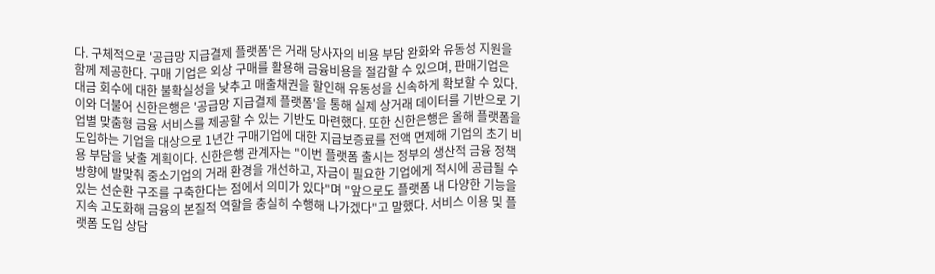다. 구체적으로 '공급망 지급결제 플랫폼'은 거래 당사자의 비용 부담 완화와 유동성 지원을 함께 제공한다. 구매 기업은 외상 구매를 활용해 금융비용을 절감할 수 있으며, 판매기업은 대금 회수에 대한 불확실성을 낮추고 매출채권을 할인해 유동성을 신속하게 확보할 수 있다. 이와 더불어 신한은행은 '공급망 지급결제 플랫폼'을 통해 실제 상거래 데이터를 기반으로 기업별 맞춤형 금융 서비스를 제공할 수 있는 기반도 마련했다. 또한 신한은행은 올해 플랫폼을 도입하는 기업을 대상으로 1년간 구매기업에 대한 지급보증료를 전액 면제해 기업의 초기 비용 부담을 낮출 계획이다. 신한은행 관계자는 "이번 플랫폼 출시는 정부의 생산적 금융 정책 방향에 발맞춰 중소기업의 거래 환경을 개선하고, 자금이 필요한 기업에게 적시에 공급될 수 있는 선순환 구조를 구축한다는 점에서 의미가 있다"며 "앞으로도 플랫폼 내 다양한 기능을 지속 고도화해 금융의 본질적 역할을 충실히 수행해 나가겠다"고 말했다. 서비스 이용 및 플랫폼 도입 상담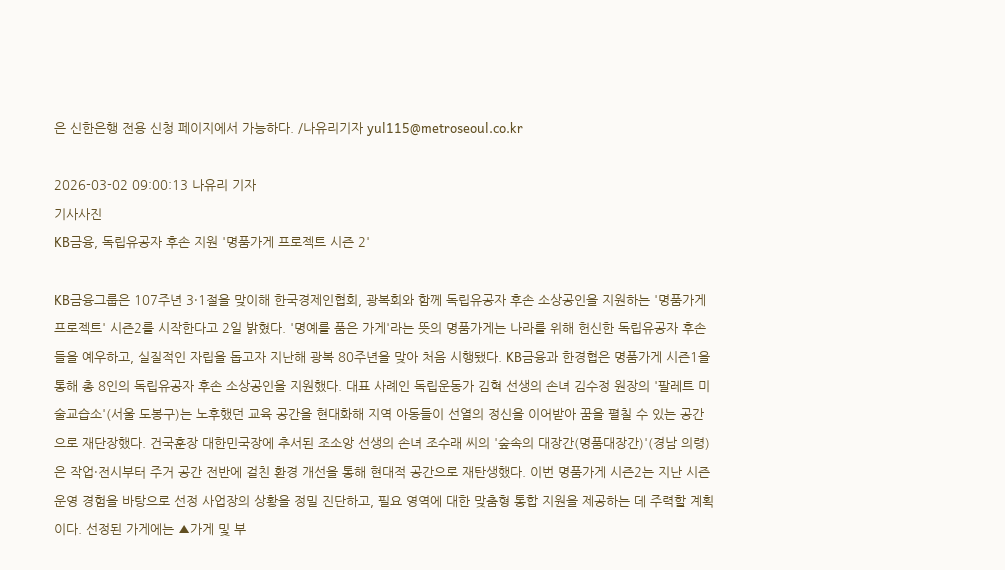은 신한은행 전용 신청 페이지에서 가능하다. /나유리기자 yul115@metroseoul.co.kr

2026-03-02 09:00:13 나유리 기자
기사사진
KB금융, 독립유공자 후손 지원 '명품가게 프로젝트 시즌 2'

KB금융그룹은 107주년 3·1절을 맞이해 한국경제인협회, 광복회와 함께 독립유공자 후손 소상공인을 지원하는 '명품가게 프로젝트' 시즌2를 시작한다고 2일 밝혔다. '명예를 품은 가게'라는 뜻의 명품가게는 나라를 위해 헌신한 독립유공자 후손들을 예우하고, 실질적인 자립을 돕고자 지난해 광복 80주년을 맞아 처음 시행됐다. KB금융과 한경협은 명품가게 시즌1을 통해 총 8인의 독립유공자 후손 소상공인을 지원했다. 대표 사례인 독립운동가 김혁 선생의 손녀 김수정 원장의 '팔레트 미술교습소'(서울 도봉구)는 노후했던 교육 공간을 현대화해 지역 아동들이 선열의 정신을 이어받아 꿈을 펼칠 수 있는 공간으로 재단장했다. 건국훈장 대한민국장에 추서된 조소앙 선생의 손녀 조수래 씨의 '숲속의 대장간(명품대장간)'(경남 의령)은 작업·전시부터 주거 공간 전반에 걸친 환경 개선을 통해 현대적 공간으로 재탄생했다. 이번 명품가게 시즌2는 지난 시즌 운영 경험을 바탕으로 선정 사업장의 상황을 정밀 진단하고, 필요 영역에 대한 맞춤형 통합 지원을 제공하는 데 주력할 계획이다. 선정된 가게에는 ▲가게 및 부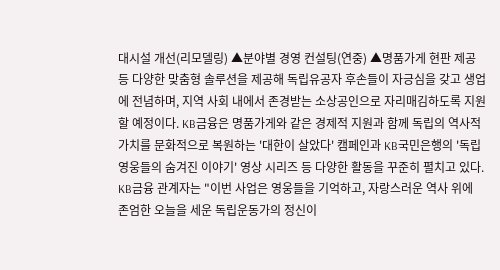대시설 개선(리모델링) ▲분야별 경영 컨설팅(연중) ▲명품가게 현판 제공 등 다양한 맞춤형 솔루션을 제공해 독립유공자 후손들이 자긍심을 갖고 생업에 전념하며, 지역 사회 내에서 존경받는 소상공인으로 자리매김하도록 지원할 예정이다. KB금융은 명품가게와 같은 경제적 지원과 함께 독립의 역사적 가치를 문화적으로 복원하는 '대한이 살았다' 캠페인과 KB국민은행의 '독립영웅들의 숨겨진 이야기' 영상 시리즈 등 다양한 활동을 꾸준히 펼치고 있다. KB금융 관계자는 "이번 사업은 영웅들을 기억하고, 자랑스러운 역사 위에 존엄한 오늘을 세운 독립운동가의 정신이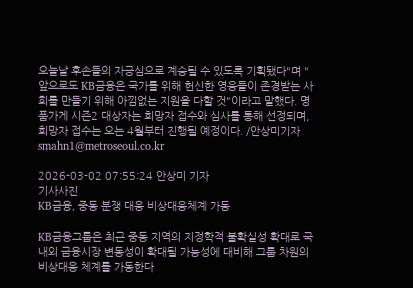오늘날 후손들의 자긍심으로 계승될 수 있도록 기획됐다"며 "앞으로도 KB금융은 국가를 위해 헌신한 영웅들이 존경받는 사회를 만들기 위해 아낌없는 지원을 다할 것"이라고 말했다. 명품가게 시즌2 대상자는 희망자 접수와 심사를 통해 선정되며, 희망자 접수는 오는 4월부터 진행될 예정이다. /안상미기자 smahn1@metroseoul.co.kr

2026-03-02 07:55:24 안상미 기자
기사사진
KB금융, 중동 분쟁 대응 비상대응체계 가동

KB금융그룹은 최근 중동 지역의 지정학적 불확실성 확대로 국내외 금융시장 변동성이 확대될 가능성에 대비해 그룹 차원의 비상대응 체계를 가동한다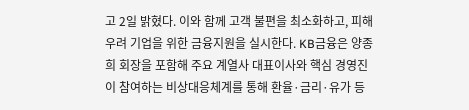고 2일 밝혔다. 이와 함께 고객 불편을 최소화하고, 피해 우려 기업을 위한 금융지원을 실시한다. KB금융은 양종희 회장을 포함해 주요 계열사 대표이사와 핵심 경영진이 참여하는 비상대응체계를 통해 환율·금리·유가 등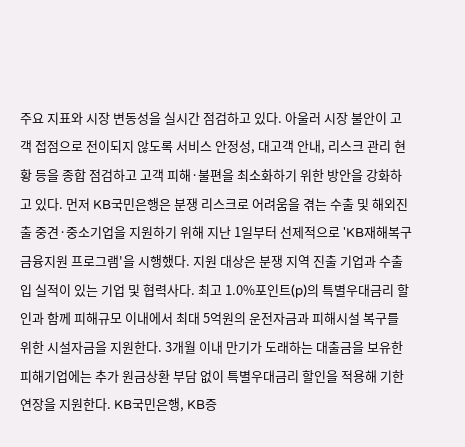주요 지표와 시장 변동성을 실시간 점검하고 있다. 아울러 시장 불안이 고객 접점으로 전이되지 않도록 서비스 안정성, 대고객 안내, 리스크 관리 현황 등을 종합 점검하고 고객 피해·불편을 최소화하기 위한 방안을 강화하고 있다. 먼저 KB국민은행은 분쟁 리스크로 어려움을 겪는 수출 및 해외진출 중견·중소기업을 지원하기 위해 지난 1일부터 선제적으로 'KB재해복구 금융지원 프로그램'을 시행했다. 지원 대상은 분쟁 지역 진출 기업과 수출입 실적이 있는 기업 및 협력사다. 최고 1.0%포인트(p)의 특별우대금리 할인과 함께 피해규모 이내에서 최대 5억원의 운전자금과 피해시설 복구를 위한 시설자금을 지원한다. 3개월 이내 만기가 도래하는 대출금을 보유한 피해기업에는 추가 원금상환 부담 없이 특별우대금리 할인을 적용해 기한 연장을 지원한다. KB국민은행, KB증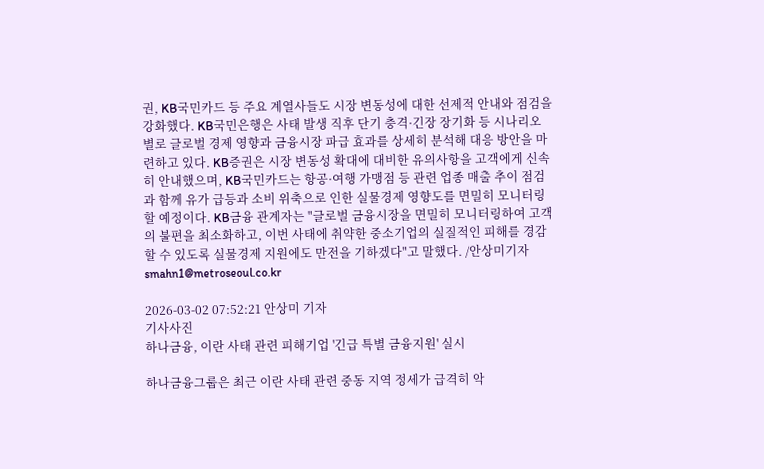권, KB국민카드 등 주요 계열사들도 시장 변동성에 대한 선제적 안내와 점검을 강화했다. KB국민은행은 사태 발생 직후 단기 충격·긴장 장기화 등 시나리오별로 글로벌 경제 영향과 금융시장 파급 효과를 상세히 분석해 대응 방안을 마련하고 있다. KB증권은 시장 변동성 확대에 대비한 유의사항을 고객에게 신속히 안내했으며, KB국민카드는 항공·여행 가맹점 등 관련 업종 매출 추이 점검과 함께 유가 급등과 소비 위축으로 인한 실물경제 영향도를 면밀히 모니터링할 예정이다. KB금융 관계자는 "글로벌 금융시장을 면밀히 모니터링하여 고객의 불편을 최소화하고, 이번 사태에 취약한 중소기업의 실질적인 피해를 경감할 수 있도록 실물경제 지원에도 만전을 기하겠다"고 말했다. /안상미기자 smahn1@metroseoul.co.kr

2026-03-02 07:52:21 안상미 기자
기사사진
하나금융, 이란 사태 관련 피해기업 '긴급 특별 금융지원' 실시

하나금융그룹은 최근 이란 사태 관련 중동 지역 정세가 급격히 악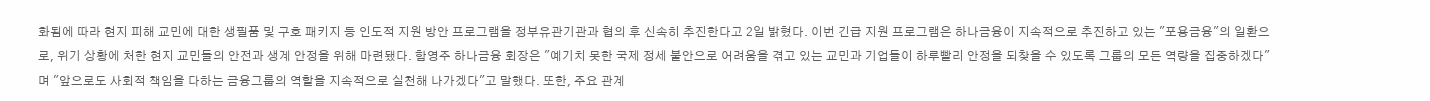화됨에 따라 현지 피해 교민에 대한 생필품 및 구호 패키지 등 인도적 지원 방안 프로그램을 정부유관기관과 협의 후 신속히 추진한다고 2일 밝혔다. 이번 긴급 지원 프로그램은 하나금융이 지속적으로 추진하고 있는 "포용금융"의 일환으로, 위기 상황에 처한 현지 교민들의 안전과 생계 안정을 위해 마련됐다. 함영주 하나금융 회장은 "예기치 못한 국제 정세 불안으로 어려움을 겪고 있는 교민과 기업들이 하루빨리 안정을 되찾을 수 있도록 그룹의 모든 역량을 집중하겠다"며 "앞으로도 사회적 책임을 다하는 금융그룹의 역할을 지속적으로 실천해 나가겠다"고 말했다. 또한, 주요 관계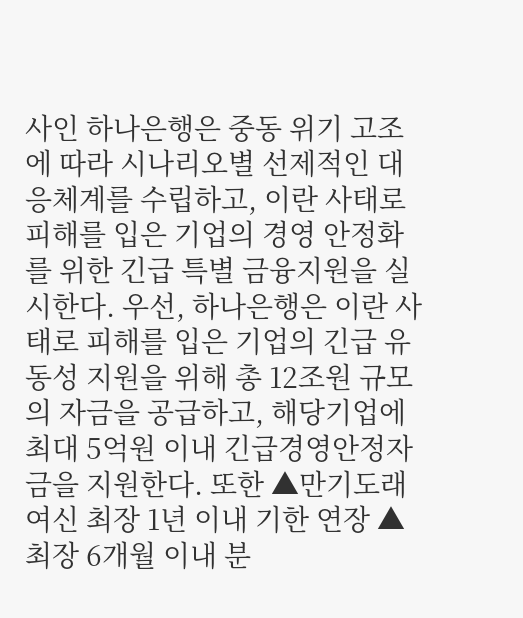사인 하나은행은 중동 위기 고조에 따라 시나리오별 선제적인 대응체계를 수립하고, 이란 사태로 피해를 입은 기업의 경영 안정화를 위한 긴급 특별 금융지원을 실시한다. 우선, 하나은행은 이란 사태로 피해를 입은 기업의 긴급 유동성 지원을 위해 총 12조원 규모의 자금을 공급하고, 해당기업에 최대 5억원 이내 긴급경영안정자금을 지원한다. 또한 ▲만기도래 여신 최장 1년 이내 기한 연장 ▲최장 6개월 이내 분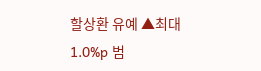할상환 유예 ▲최대 1.0%p 범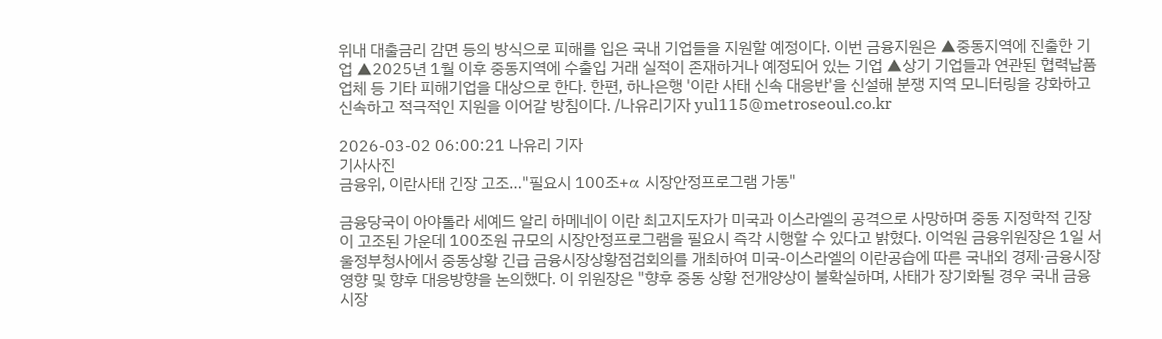위내 대출금리 감면 등의 방식으로 피해를 입은 국내 기업들을 지원할 예정이다. 이번 금융지원은 ▲중동지역에 진출한 기업 ▲2025년 1월 이후 중동지역에 수출입 거래 실적이 존재하거나 예정되어 있는 기업 ▲상기 기업들과 연관된 협력납품업체 등 기타 피해기업을 대상으로 한다. 한편, 하나은행 '이란 사태 신속 대응반'을 신설해 분쟁 지역 모니터링을 강화하고 신속하고 적극적인 지원을 이어갈 방침이다. /나유리기자 yul115@metroseoul.co.kr

2026-03-02 06:00:21 나유리 기자
기사사진
금융위, 이란사태 긴장 고조…"필요시 100조+α 시장안정프로그램 가동"

금융당국이 아야톨라 세예드 알리 하메네이 이란 최고지도자가 미국과 이스라엘의 공격으로 사망하며 중동 지정학적 긴장이 고조된 가운데 100조원 규모의 시장안정프로그램을 필요시 즉각 시행할 수 있다고 밝혔다. 이억원 금융위원장은 1일 서울정부청사에서 중동상황 긴급 금융시장상황점검회의를 개최하여 미국-이스라엘의 이란공습에 따른 국내외 경제·금융시장 영향 및 향후 대응방향을 논의했다. 이 위원장은 "향후 중동 상황 전개양상이 불확실하며, 사태가 장기화될 경우 국내 금융시장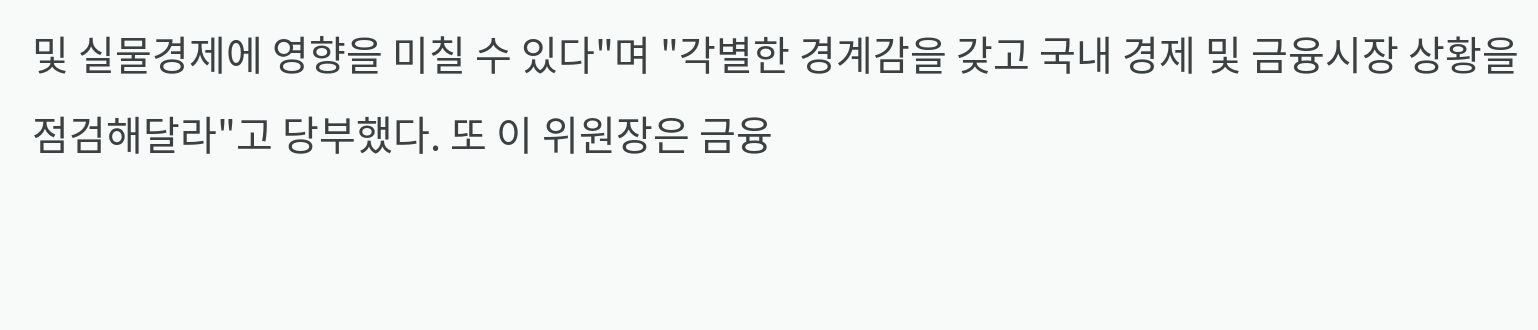및 실물경제에 영향을 미칠 수 있다"며 "각별한 경계감을 갖고 국내 경제 및 금융시장 상황을 점검해달라"고 당부했다. 또 이 위원장은 금융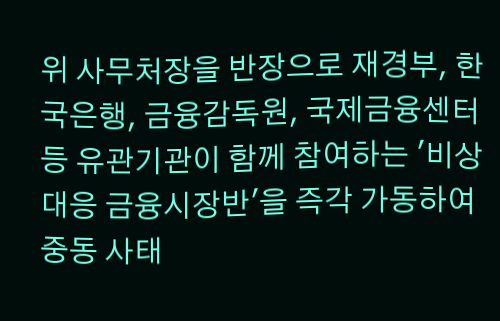위 사무처장을 반장으로 재경부, 한국은행, 금융감독원, 국제금융센터 등 유관기관이 함께 참여하는 '비상대응 금융시장반'을 즉각 가동하여 중동 사태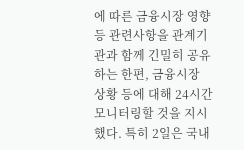에 따른 금융시장 영향 등 관련사항을 관계기관과 함께 긴밀히 공유하는 한편, 금융시장 상황 등에 대해 24시간 모니터링할 것을 지시했다. 특히 2일은 국내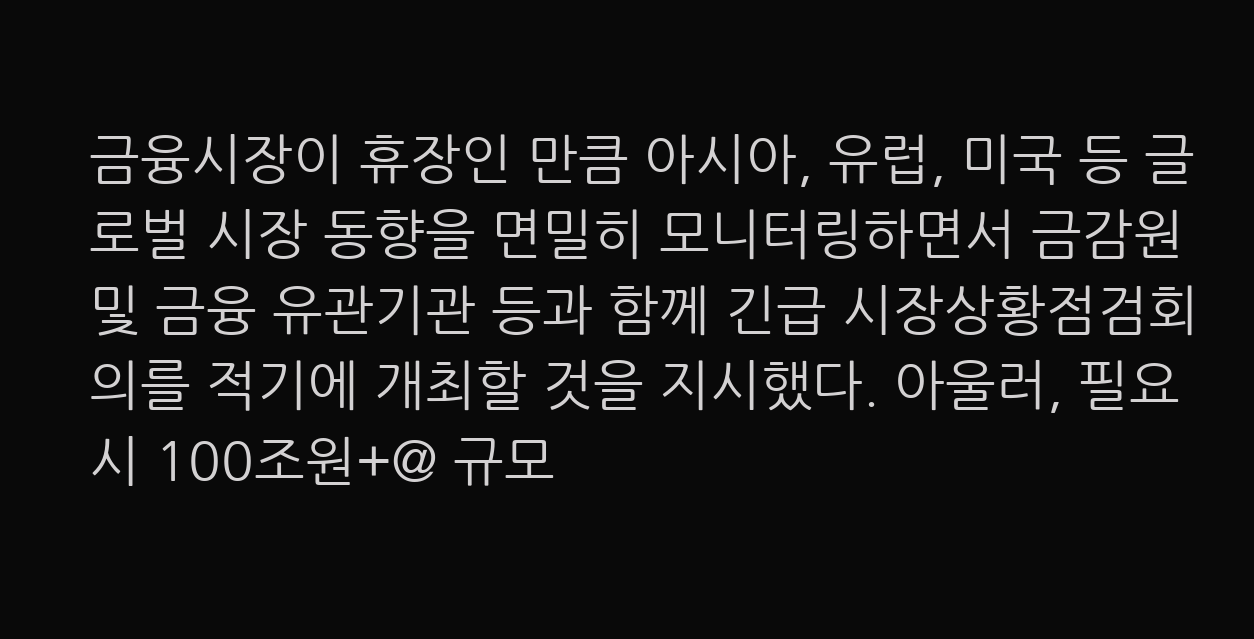금융시장이 휴장인 만큼 아시아, 유럽, 미국 등 글로벌 시장 동향을 면밀히 모니터링하면서 금감원 및 금융 유관기관 등과 함께 긴급 시장상황점검회의를 적기에 개최할 것을 지시했다. 아울러, 필요시 100조원+@ 규모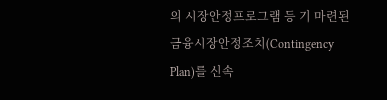의 시장안정프로그램 등 기 마련된 금융시장안정조치(Contingency Plan)를 신속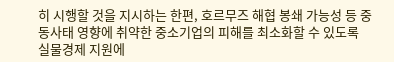히 시행할 것을 지시하는 한편, 호르무즈 해협 봉쇄 가능성 등 중동사태 영향에 취약한 중소기업의 피해를 최소화할 수 있도록 실물경제 지원에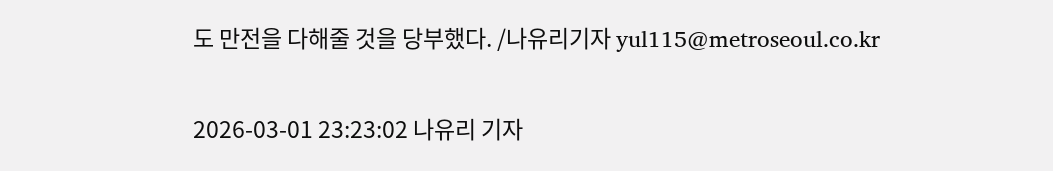도 만전을 다해줄 것을 당부했다. /나유리기자 yul115@metroseoul.co.kr

2026-03-01 23:23:02 나유리 기자